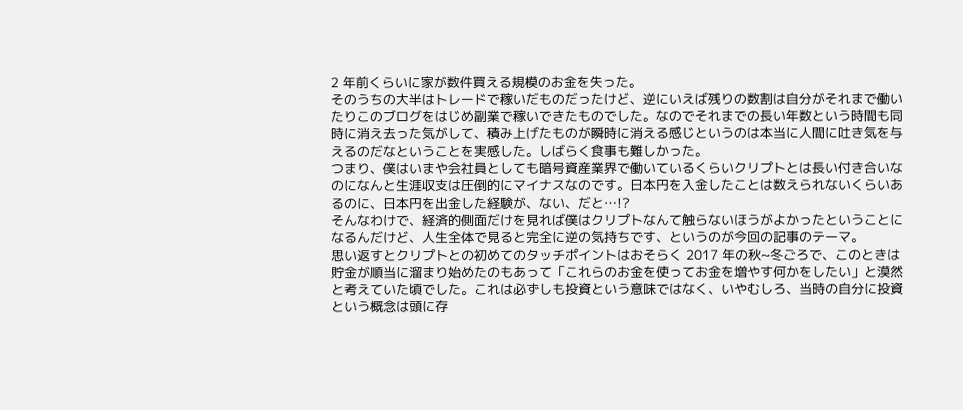2 年前くらいに家が数件買える規模のお金を失った。
そのうちの大半はトレードで稼いだものだったけど、逆にいえば残りの数割は自分がそれまで働いたりこのブログをはじめ副業で稼いできたものでした。なのでそれまでの長い年数という時間も同時に消え去った気がして、積み上げたものが瞬時に消える感じというのは本当に人間に吐き気を与えるのだなということを実感した。しばらく食事も難しかった。
つまり、僕はいまや会社員としても暗号資産業界で働いているくらいクリプトとは長い付き合いなのになんと生涯収支は圧倒的にマイナスなのです。日本円を入金したことは数えられないくらいあるのに、日本円を出金した経験が、ない、だと…!?
そんなわけで、経済的側面だけを見れば僕はクリプトなんて触らないほうがよかったということになるんだけど、人生全体で見ると完全に逆の気持ちです、というのが今回の記事のテーマ。
思い返すとクリプトとの初めてのタッチポイントはおそらく 2017 年の秋~冬ごろで、このときは貯金が順当に溜まり始めたのもあって「これらのお金を使ってお金を増やす何かをしたい」と漠然と考えていた頃でした。これは必ずしも投資という意味ではなく、いやむしろ、当時の自分に投資という概念は頭に存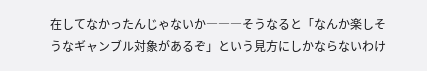在してなかったんじゃないか―――そうなると「なんか楽しそうなギャンブル対象があるぞ」という見方にしかならないわけ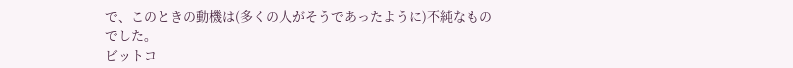で、このときの動機は(多くの人がそうであったように)不純なものでした。
ビットコ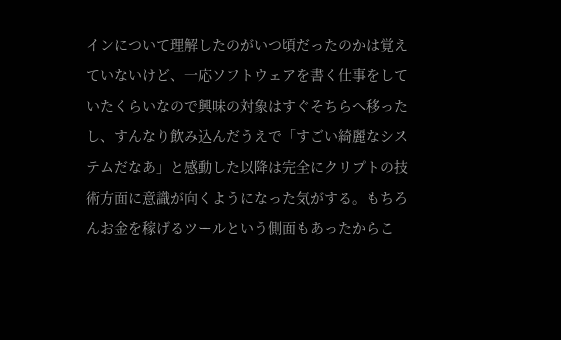インについて理解したのがいつ頃だったのかは覚えていないけど、一応ソフトウェアを書く仕事をしていたくらいなので興味の対象はすぐそちらへ移ったし、すんなり飲み込んだうえで「すごい綺麗なシステムだなあ」と感動した以降は完全にクリプトの技術方面に意識が向くようになった気がする。もちろんお金を稼げるツールという側面もあったからこ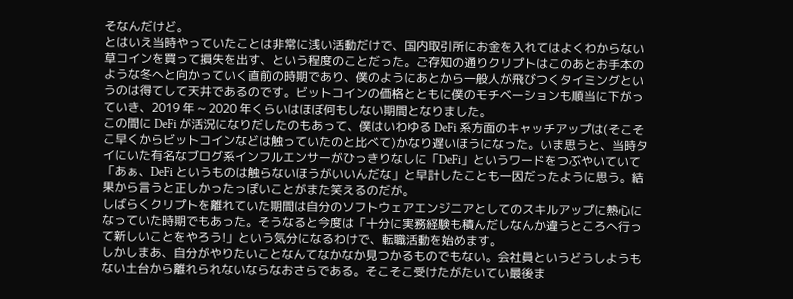そなんだけど。
とはいえ当時やっていたことは非常に浅い活動だけで、国内取引所にお金を入れてはよくわからない草コインを買って損失を出す、という程度のことだった。ご存知の通りクリプトはこのあとお手本のような冬へと向かっていく直前の時期であり、僕のようにあとから一般人が飛びつくタイミングというのは得てして天井であるのです。ビットコインの価格とともに僕のモチベーションも順当に下がっていき、2019 年 ~ 2020 年くらいはほぼ何もしない期間となりました。
この間に DeFi が活況になりだしたのもあって、僕はいわゆる DeFi 系方面のキャッチアップは(そこそこ早くからビットコインなどは触っていたのと比べて)かなり遅いほうになった。いま思うと、当時タイにいた有名なブログ系インフルエンサーがひっきりなしに「DeFi」というワードをつぶやいていて「あぁ、DeFi というものは触らないほうがいいんだな」と早計したことも一因だったように思う。結果から言うと正しかったっぽいことがまた笑えるのだが。
しばらくクリプトを離れていた期間は自分のソフトウェアエンジニアとしてのスキルアップに熱心になっていた時期でもあった。そうなると今度は「十分に実務経験も積んだしなんか違うところへ行って新しいことをやろう!」という気分になるわけで、転職活動を始めます。
しかしまあ、自分がやりたいことなんてなかなか見つかるものでもない。会社員というどうしようもない土台から離れられないならなおさらである。そこそこ受けたがたいてい最後ま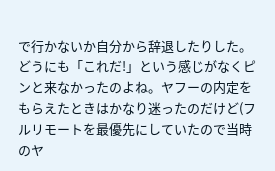で行かないか自分から辞退したりした。どうにも「これだ!」という感じがなくピンと来なかったのよね。ヤフーの内定をもらえたときはかなり迷ったのだけど(フルリモートを最優先にしていたので当時のヤ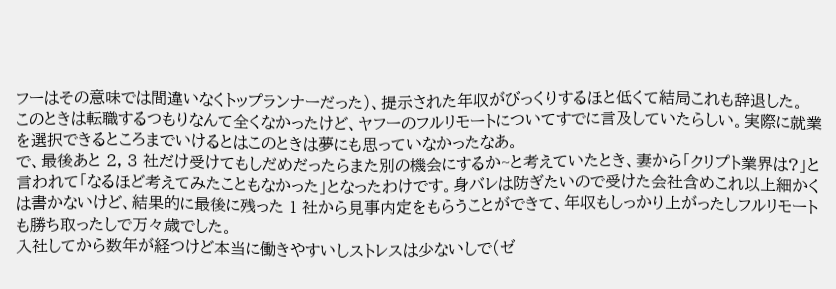フーはその意味では間違いなくトップランナーだった)、提示された年収がびっくりするほと低くて結局これも辞退した。
このときは転職するつもりなんて全くなかったけど、ヤフーのフルリモートについてすでに言及していたらしい。実際に就業を選択できるところまでいけるとはこのときは夢にも思っていなかったなあ。
で、最後あと 2, 3 社だけ受けてもしだめだったらまた別の機会にするか~と考えていたとき、妻から「クリプト業界は?」と言われて「なるほど考えてみたこともなかった」となったわけです。身バレは防ぎたいので受けた会社含めこれ以上細かくは書かないけど、結果的に最後に残った 1 社から見事内定をもらうことができて、年収もしっかり上がったしフルリモートも勝ち取ったしで万々歳でした。
入社してから数年が経つけど本当に働きやすいしストレスは少ないしで(ゼ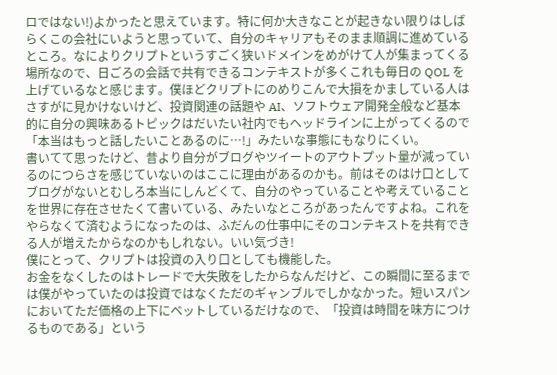ロではない!)よかったと思えています。特に何か大きなことが起きない限りはしばらくこの会社にいようと思っていて、自分のキャリアもそのまま順調に進めているところ。なによりクリプトというすごく狭いドメインをめがけて人が集まってくる場所なので、日ごろの会話で共有できるコンテキストが多くこれも毎日の QOL を上げているなと感じます。僕ほどクリプトにのめりこんで大損をかましている人はさすがに見かけないけど、投資関連の話題や AI、ソフトウェア開発全般など基本的に自分の興味あるトピックはだいたい社内でもヘッドラインに上がってくるので「本当はもっと話したいことあるのに…!」みたいな事態にもなりにくい。
書いてて思ったけど、昔より自分がブログやツイートのアウトプット量が減っているのにつらさを感じていないのはここに理由があるのかも。前はそのはけ口としてブログがないとむしろ本当にしんどくて、自分のやっていることや考えていることを世界に存在させたくて書いている、みたいなところがあったんですよね。これをやらなくて済むようになったのは、ふだんの仕事中にそのコンテキストを共有できる人が増えたからなのかもしれない。いい気づき!
僕にとって、クリプトは投資の入り口としても機能した。
お金をなくしたのはトレードで大失敗をしたからなんだけど、この瞬間に至るまでは僕がやっていたのは投資ではなくただのギャンブルでしかなかった。短いスパンにおいてただ価格の上下にベットしているだけなので、「投資は時間を味方につけるものである」という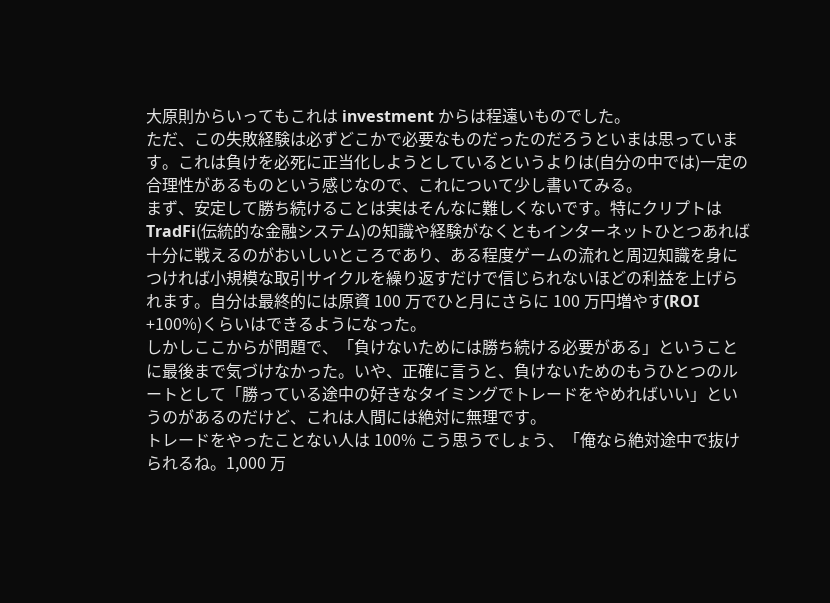大原則からいってもこれは investment からは程遠いものでした。
ただ、この失敗経験は必ずどこかで必要なものだったのだろうといまは思っています。これは負けを必死に正当化しようとしているというよりは(自分の中では)一定の合理性があるものという感じなので、これについて少し書いてみる。
まず、安定して勝ち続けることは実はそんなに難しくないです。特にクリプトは TradFi(伝統的な金融システム)の知識や経験がなくともインターネットひとつあれば十分に戦えるのがおいしいところであり、ある程度ゲームの流れと周辺知識を身につければ小規模な取引サイクルを繰り返すだけで信じられないほどの利益を上げられます。自分は最終的には原資 100 万でひと月にさらに 100 万円増やす(ROI +100%)くらいはできるようになった。
しかしここからが問題で、「負けないためには勝ち続ける必要がある」ということに最後まで気づけなかった。いや、正確に言うと、負けないためのもうひとつのルートとして「勝っている途中の好きなタイミングでトレードをやめればいい」というのがあるのだけど、これは人間には絶対に無理です。
トレードをやったことない人は 100% こう思うでしょう、「俺なら絶対途中で抜けられるね。1,000 万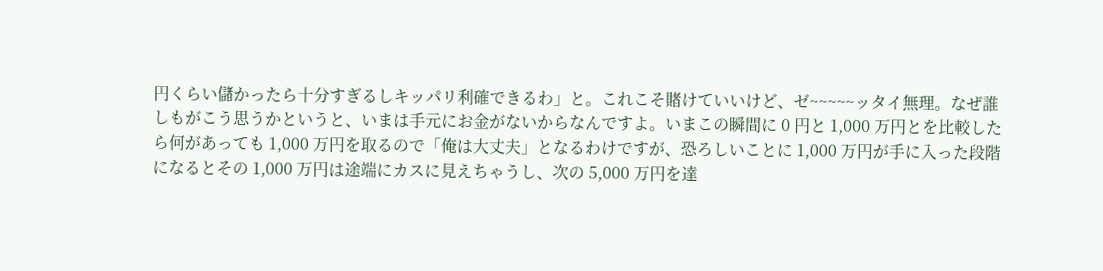円くらい儲かったら十分すぎるしキッパリ利確できるわ」と。これこそ賭けていいけど、ゼ~~~~~ッタイ無理。なぜ誰しもがこう思うかというと、いまは手元にお金がないからなんですよ。いまこの瞬間に 0 円と 1,000 万円とを比較したら何があっても 1,000 万円を取るので「俺は大丈夫」となるわけですが、恐ろしいことに 1,000 万円が手に入った段階になるとその 1,000 万円は途端にカスに見えちゃうし、次の 5,000 万円を達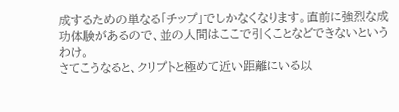成するための単なる「チップ」でしかなくなります。直前に強烈な成功体験があるので、並の人間はここで引くことなどできないというわけ。
さてこうなると、クリプトと極めて近い距離にいる以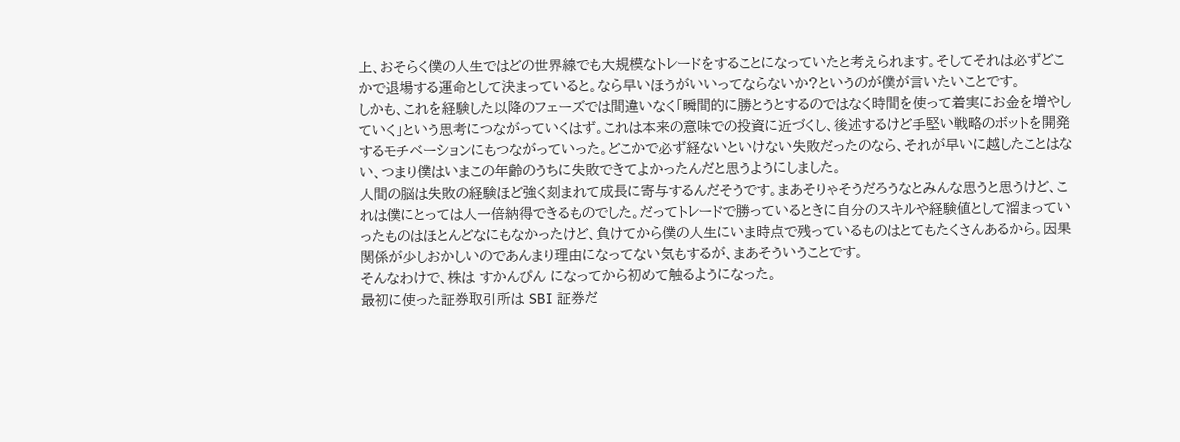上、おそらく僕の人生ではどの世界線でも大規模なトレードをすることになっていたと考えられます。そしてそれは必ずどこかで退場する運命として決まっていると。なら早いほうがいいってならないか?というのが僕が言いたいことです。
しかも、これを経験した以降のフェーズでは間違いなく「瞬間的に勝とうとするのではなく時間を使って着実にお金を増やしていく」という思考につながっていくはず。これは本来の意味での投資に近づくし、後述するけど手堅い戦略のボットを開発するモチベーションにもつながっていった。どこかで必ず経ないといけない失敗だったのなら、それが早いに越したことはない、つまり僕はいまこの年齢のうちに失敗できてよかったんだと思うようにしました。
人間の脳は失敗の経験ほど強く刻まれて成長に寄与するんだそうです。まあそりゃそうだろうなとみんな思うと思うけど、これは僕にとっては人一倍納得できるものでした。だってトレードで勝っているときに自分のスキルや経験値として溜まっていったものはほとんどなにもなかったけど、負けてから僕の人生にいま時点で残っているものはとてもたくさんあるから。因果関係が少しおかしいのであんまり理由になってない気もするが、まあそういうことです。
そんなわけで、株は すかんぴん になってから初めて触るようになった。
最初に使った証券取引所は SBI 証券だ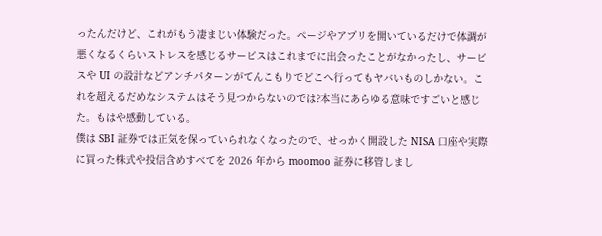ったんだけど、これがもう凄まじい体験だった。ページやアプリを開いているだけで体調が悪くなるくらいストレスを感じるサービスはこれまでに出会ったことがなかったし、サービスや UI の設計などアンチパターンがてんこもりでどこへ行ってもヤバいものしかない。これを超えるだめなシステムはそう見つからないのでは?本当にあらゆる意味ですごいと感じた。もはや感動している。
僕は SBI 証券では正気を保っていられなくなったので、せっかく開設した NISA 口座や実際に買った株式や投信含めすべてを 2026 年から moomoo 証券に移管しまし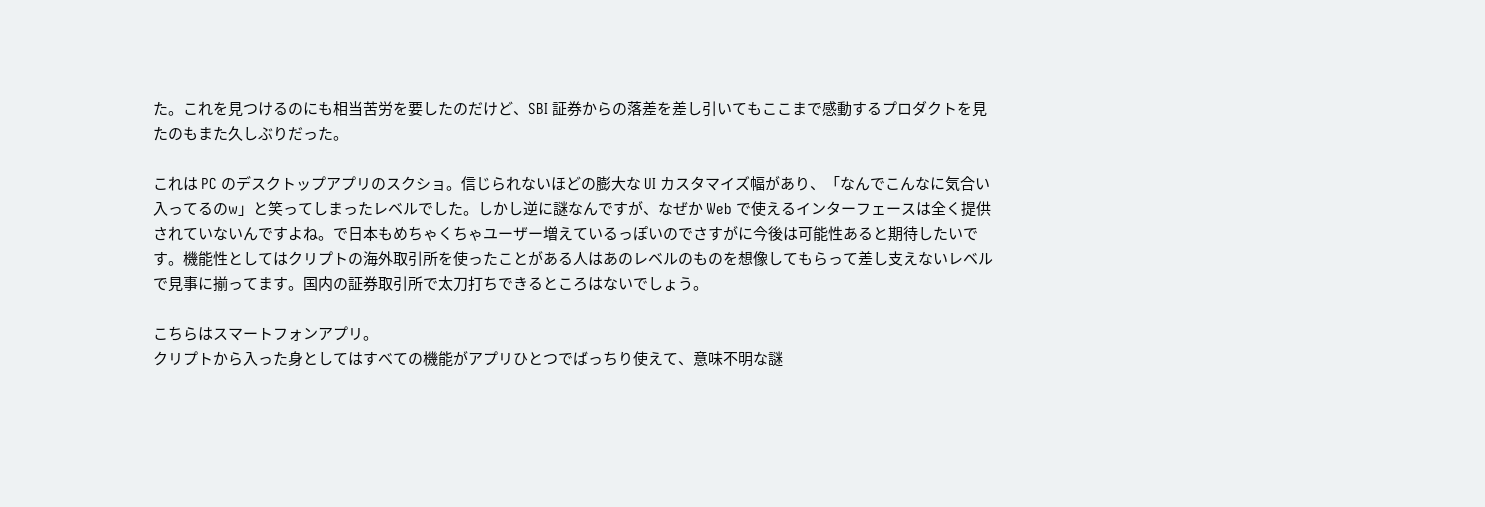た。これを見つけるのにも相当苦労を要したのだけど、SBI 証券からの落差を差し引いてもここまで感動するプロダクトを見たのもまた久しぶりだった。

これは PC のデスクトップアプリのスクショ。信じられないほどの膨大な UI カスタマイズ幅があり、「なんでこんなに気合い入ってるのw」と笑ってしまったレベルでした。しかし逆に謎なんですが、なぜか Web で使えるインターフェースは全く提供されていないんですよね。で日本もめちゃくちゃユーザー増えているっぽいのでさすがに今後は可能性あると期待したいです。機能性としてはクリプトの海外取引所を使ったことがある人はあのレベルのものを想像してもらって差し支えないレベルで見事に揃ってます。国内の証券取引所で太刀打ちできるところはないでしょう。

こちらはスマートフォンアプリ。
クリプトから入った身としてはすべての機能がアプリひとつでばっちり使えて、意味不明な謎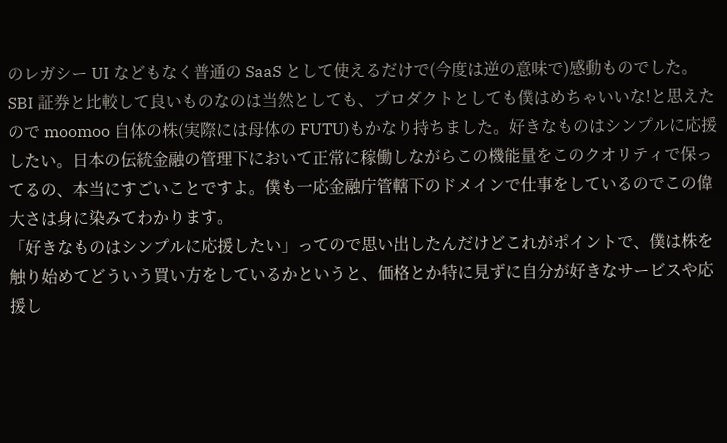のレガシー UI などもなく普通の SaaS として使えるだけで(今度は逆の意味で)感動ものでした。SBI 証券と比較して良いものなのは当然としても、プロダクトとしても僕はめちゃいいな!と思えたので moomoo 自体の株(実際には母体の FUTU)もかなり持ちました。好きなものはシンプルに応援したい。日本の伝統金融の管理下において正常に稼働しながらこの機能量をこのクオリティで保ってるの、本当にすごいことですよ。僕も一応金融庁管轄下のドメインで仕事をしているのでこの偉大さは身に染みてわかります。
「好きなものはシンプルに応援したい」ってので思い出したんだけどこれがポイントで、僕は株を触り始めてどういう買い方をしているかというと、価格とか特に見ずに自分が好きなサービスや応援し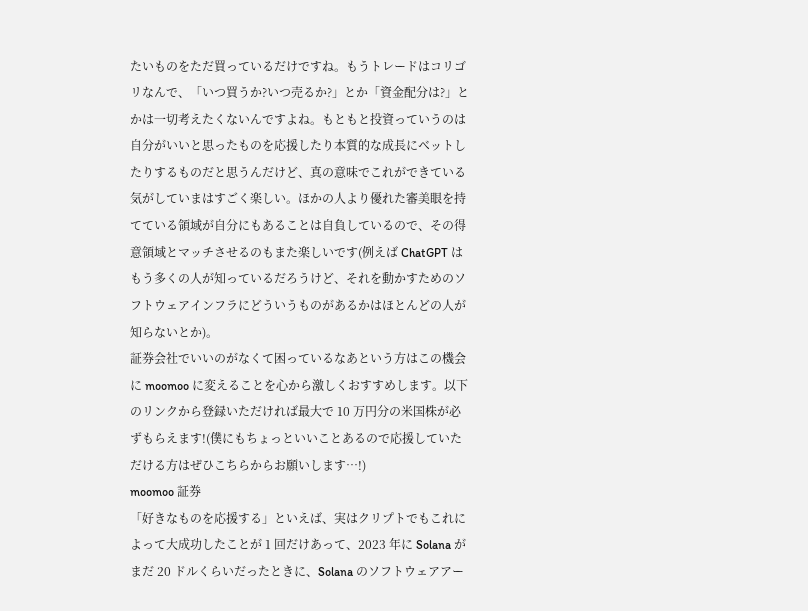たいものをただ買っているだけですね。もうトレードはコリゴリなんで、「いつ買うか?いつ売るか?」とか「資金配分は?」とかは一切考えたくないんですよね。もともと投資っていうのは自分がいいと思ったものを応援したり本質的な成長にベットしたりするものだと思うんだけど、真の意味でこれができている気がしていまはすごく楽しい。ほかの人より優れた審美眼を持てている領域が自分にもあることは自負しているので、その得意領域とマッチさせるのもまた楽しいです(例えば ChatGPT はもう多くの人が知っているだろうけど、それを動かすためのソフトウェアインフラにどういうものがあるかはほとんどの人が知らないとか)。
証券会社でいいのがなくて困っているなあという方はこの機会に moomoo に変えることを心から激しくおすすめします。以下のリンクから登録いただければ最大で 10 万円分の米国株が必ずもらえます!(僕にもちょっといいことあるので応援していただける方はぜひこちらからお願いします…!)
moomoo 証券
「好きなものを応援する」といえば、実はクリプトでもこれによって大成功したことが 1 回だけあって、2023 年に Solana がまだ 20 ドルくらいだったときに、Solana のソフトウェアアー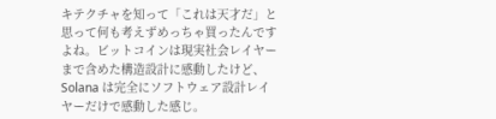キテクチャを知って「これは天才だ」と思って何も考えずめっちゃ買ったんですよね。ビットコインは現実社会レイヤーまで含めた構造設計に感動したけど、Solana は完全にソフトウェア設計レイヤーだけで感動した感じ。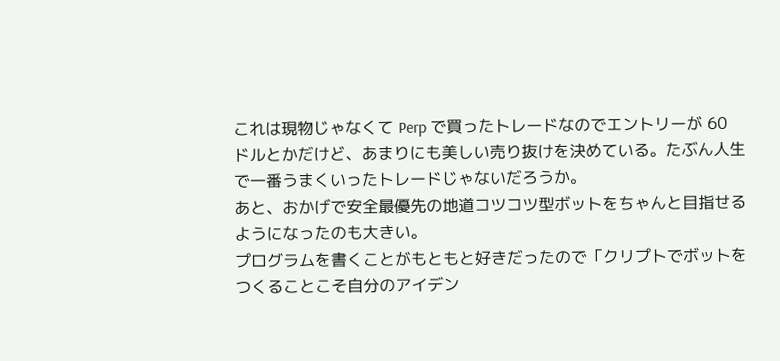これは現物じゃなくて Perp で買ったトレードなのでエントリーが 60 ドルとかだけど、あまりにも美しい売り抜けを決めている。たぶん人生で一番うまくいったトレードじゃないだろうか。
あと、おかげで安全最優先の地道コツコツ型ボットをちゃんと目指せるようになったのも大きい。
プログラムを書くことがもともと好きだったので「クリプトでボットをつくることこそ自分のアイデン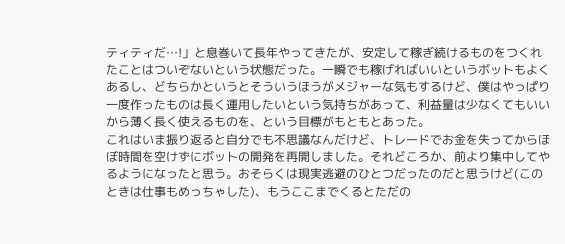ティティだ…!」と息巻いて長年やってきたが、安定して稼ぎ続けるものをつくれたことはついぞないという状態だった。一瞬でも稼げればいいというボットもよくあるし、どちらかというとそういうほうがメジャーな気もするけど、僕はやっぱり一度作ったものは長く運用したいという気持ちがあって、利益量は少なくてもいいから薄く長く使えるものを、という目標がもともとあった。
これはいま振り返ると自分でも不思議なんだけど、トレードでお金を失ってからほぼ時間を空けずにボットの開発を再開しました。それどころか、前より集中してやるようになったと思う。おそらくは現実逃避のひとつだったのだと思うけど(このときは仕事もめっちゃした)、もうここまでくるとただの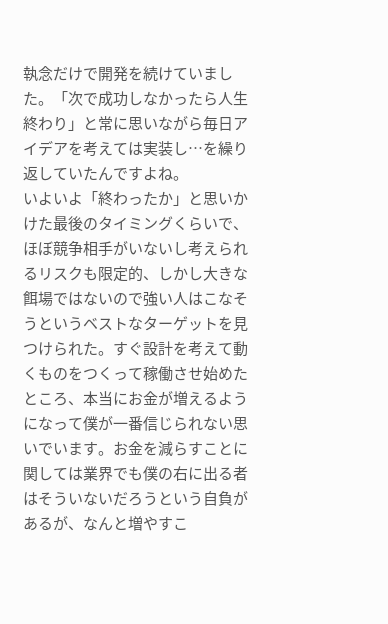執念だけで開発を続けていました。「次で成功しなかったら人生終わり」と常に思いながら毎日アイデアを考えては実装し…を繰り返していたんですよね。
いよいよ「終わったか」と思いかけた最後のタイミングくらいで、ほぼ競争相手がいないし考えられるリスクも限定的、しかし大きな餌場ではないので強い人はこなそうというベストなターゲットを見つけられた。すぐ設計を考えて動くものをつくって稼働させ始めたところ、本当にお金が増えるようになって僕が一番信じられない思いでいます。お金を減らすことに関しては業界でも僕の右に出る者はそういないだろうという自負があるが、なんと増やすこ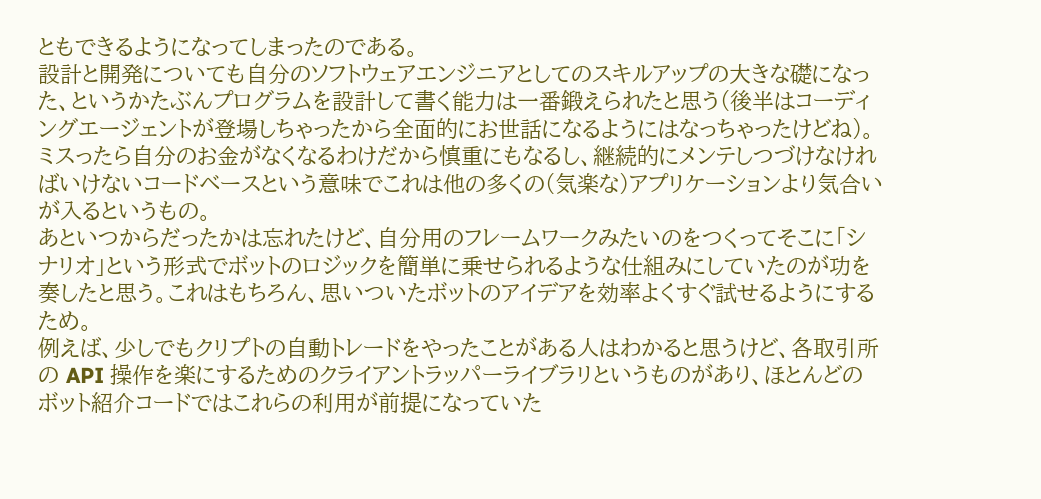ともできるようになってしまったのである。
設計と開発についても自分のソフトウェアエンジニアとしてのスキルアップの大きな礎になった、というかたぶんプログラムを設計して書く能力は一番鍛えられたと思う(後半はコーディングエージェントが登場しちゃったから全面的にお世話になるようにはなっちゃったけどね)。ミスったら自分のお金がなくなるわけだから慎重にもなるし、継続的にメンテしつづけなければいけないコードベースという意味でこれは他の多くの(気楽な)アプリケーションより気合いが入るというもの。
あといつからだったかは忘れたけど、自分用のフレームワークみたいのをつくってそこに「シナリオ」という形式でボットのロジックを簡単に乗せられるような仕組みにしていたのが功を奏したと思う。これはもちろん、思いついたボットのアイデアを効率よくすぐ試せるようにするため。
例えば、少しでもクリプトの自動トレードをやったことがある人はわかると思うけど、各取引所の API 操作を楽にするためのクライアントラッパーライブラリというものがあり、ほとんどのボット紹介コードではこれらの利用が前提になっていた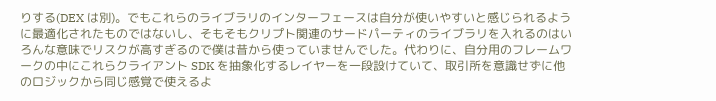りする(DEX は別)。でもこれらのライブラリのインターフェースは自分が使いやすいと感じられるように最適化されたものではないし、そもそもクリプト関連のサードパーティのライブラリを入れるのはいろんな意味でリスクが高すぎるので僕は昔から使っていませんでした。代わりに、自分用のフレームワークの中にこれらクライアント SDK を抽象化するレイヤーを一段設けていて、取引所を意識せずに他のロジックから同じ感覚で使えるよ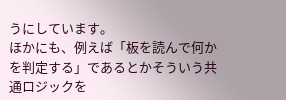うにしています。
ほかにも、例えば「板を読んで何かを判定する」であるとかそういう共通ロジックを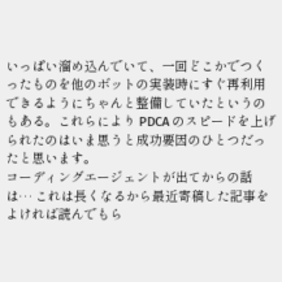いっぱい溜め込んでいて、一回どこかでつくったものを他のボットの実装時にすぐ再利用できるようにちゃんと整備していたというのもある。これらにより PDCA のスピードを上げられたのはいま思うと成功要因のひとつだったと思います。
コーディングエージェントが出てからの話は… これは長くなるから最近寄稿した記事をよければ読んでもら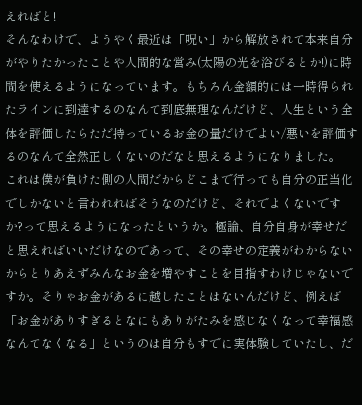えればと!
そんなわけで、ようやく最近は「呪い」から解放されて本来自分がやりたかったことや人間的な営み(太陽の光を浴びるとか!)に時間を使えるようになっています。もちろん金額的には一時得られたラインに到達するのなんて到底無理なんだけど、人生という全体を評価したらただ持っているお金の量だけでよい/悪いを評価するのなんて全然正しくないのだなと思えるようになりました。
これは僕が負けた側の人間だからどこまで行っても自分の正当化でしかないと言われればそうなのだけど、それでよくないですか?って思えるようになったというか。極論、自分自身が幸せだと思えればいいだけなのであって、その幸せの定義がわからないからとりあえずみんなお金を増やすことを目指すわけじゃないですか。そりゃお金があるに越したことはないんだけど、例えば「お金がありすぎるとなにもありがたみを感じなくなって幸福感なんてなくなる」というのは自分もすでに実体験していたし、だ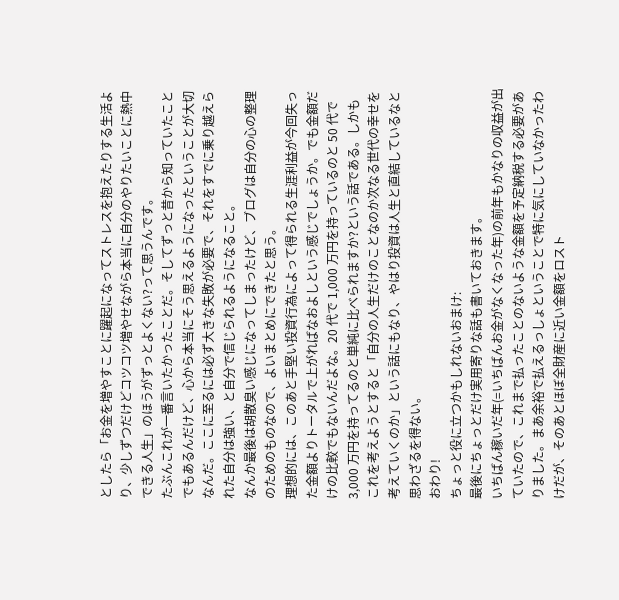としたら「お金を増やすことに躍起になってストレスを抱えたりする生活より、少しずつだけどコツコツ増やせながら本当に自分のやりたいことに熱中できる人生」のほうがずっとよくない?って思うんです。
たぶんこれが一番言いたかったことだ。そしてずっと昔から知っていたことでもあるんだけど、心から本当にそう思えるようになったということが大切なんだ。ここに至るには必ず大きな失敗が必要で、それをすでに乗り越えられた自分は強い、と自分で信じられるようになること。
なんか最後は胡散臭い感じになってしまったけど、ブログは自分の心の整理のためのものなので、よいまとめにできたと思う。
理想的には、このあと手堅い投資行為によって得られる生涯利益が今回失った金額よりトータルで上がればなおよしという感じでしょうか。でも金額だけの比較でもないんだよな。20 代で 1,000 万円を持っているのと 50 代で 3,000 万円を持ってるのと単純に比べられますか?という話である。しかもこれを考えようとすると「自分の人生だけのことなのか次なる世代の幸せを考えていくのか」という話にもなり、やはり投資は人生と直結しているなと思わざるを得ない。
おわり!
ちょっと役に立つかもしれないおまけ:
最後にちょっとだけ実用寄りな話も書いておきます。
いちばん稼いだ年(=いちばんお金がなくなった年)の前年もかなりの収益が出ていたので、これまで払ったことのないような金額を予定納税する必要がありました。まあ余裕で払えるっしょということで特に気にしていなかったわけだが、そのあとほぼ全財産に近い金額をロスト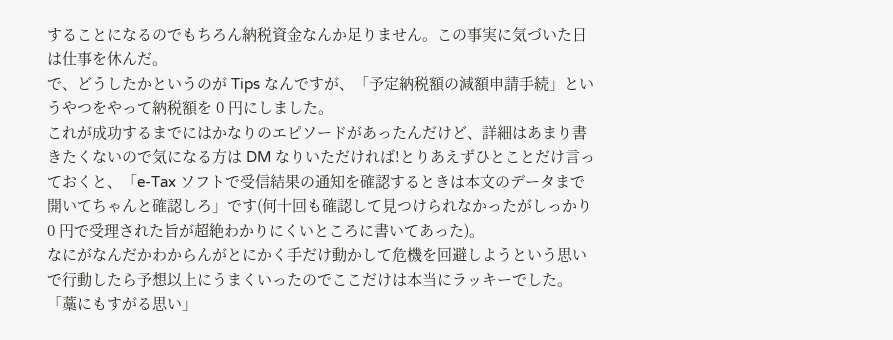することになるのでもちろん納税資金なんか足りません。この事実に気づいた日は仕事を休んだ。
で、どうしたかというのが Tips なんですが、「予定納税額の減額申請手続」というやつをやって納税額を 0 円にしました。
これが成功するまでにはかなりのエピソードがあったんだけど、詳細はあまり書きたくないので気になる方は DM なりいただければ!とりあえずひとことだけ言っておくと、「e-Tax ソフトで受信結果の通知を確認するときは本文のデータまで開いてちゃんと確認しろ」です(何十回も確認して見つけられなかったがしっかり 0 円で受理された旨が超絶わかりにくいところに書いてあった)。
なにがなんだかわからんがとにかく手だけ動かして危機を回避しようという思いで行動したら予想以上にうまくいったのでここだけは本当にラッキーでした。「藁にもすがる思い」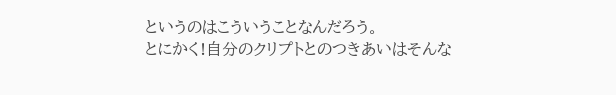というのはこういうことなんだろう。
とにかく!自分のクリプトとのつきあいはそんな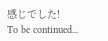感じでした!
To be continued...